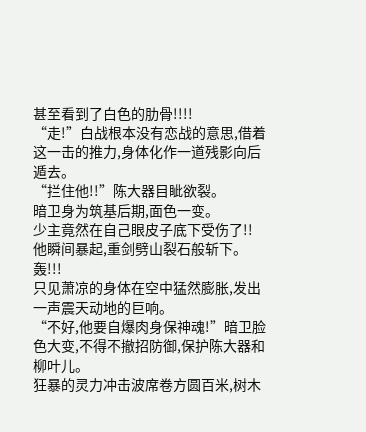甚至看到了白色的肋骨!!!!
“走!”白战根本没有恋战的意思,借着这一击的推力,身体化作一道残影向后遁去。
“拦住他!!”陈大器目眦欲裂。
暗卫身为筑基后期,面色一变。
少主竟然在自己眼皮子底下受伤了!!
他瞬间暴起,重剑劈山裂石般斩下。
轰!!!
只见萧凉的身体在空中猛然膨胀,发出一声震天动地的巨响。
“不好,他要自爆肉身保神魂!”暗卫脸色大变,不得不撤招防御,保护陈大器和柳叶儿。
狂暴的灵力冲击波席卷方圆百米,树木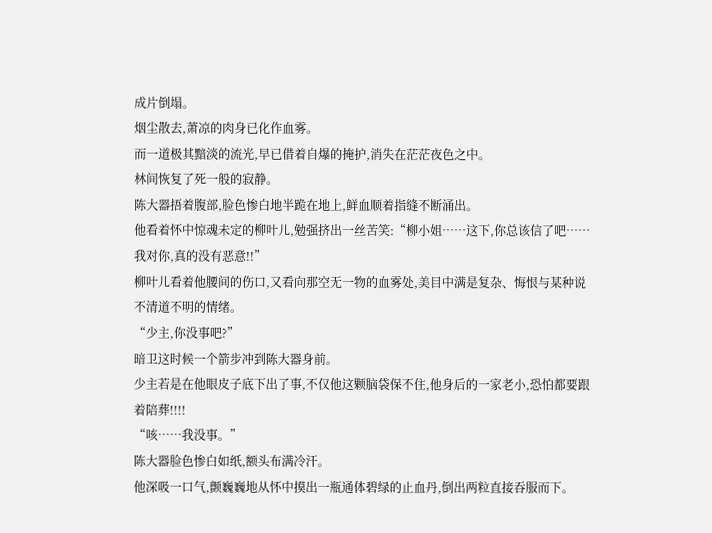成片倒塌。
烟尘散去,萧凉的肉身已化作血雾。
而一道极其黯淡的流光,早已借着自爆的掩护,消失在茫茫夜色之中。
林间恢复了死一般的寂静。
陈大器捂着腹部,脸色惨白地半跪在地上,鲜血顺着指缝不断涌出。
他看着怀中惊魂未定的柳叶儿,勉强挤出一丝苦笑:“柳小姐……这下,你总该信了吧……我对你,真的没有恶意!!”
柳叶儿看着他腰间的伤口,又看向那空无一物的血雾处,美目中满是复杂、悔恨与某种说不清道不明的情绪。
“少主,你没事吧?”
暗卫这时候一个箭步冲到陈大器身前。
少主若是在他眼皮子底下出了事,不仅他这颗脑袋保不住,他身后的一家老小,恐怕都要跟着陪葬!!!!
“咳……我没事。”
陈大器脸色惨白如纸,额头布满冷汗。
他深吸一口气,颤巍巍地从怀中摸出一瓶通体碧绿的止血丹,倒出两粒直接吞服而下。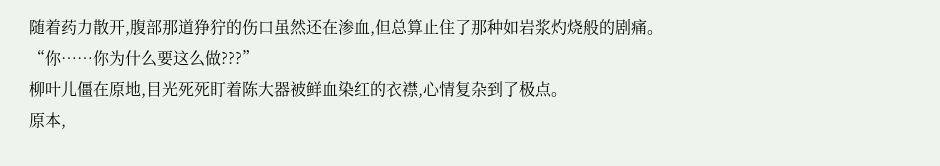随着药力散开,腹部那道狰狞的伤口虽然还在渗血,但总算止住了那种如岩浆灼烧般的剧痛。
“你……你为什么要这么做???”
柳叶儿僵在原地,目光死死盯着陈大器被鲜血染红的衣襟,心情复杂到了极点。
原本,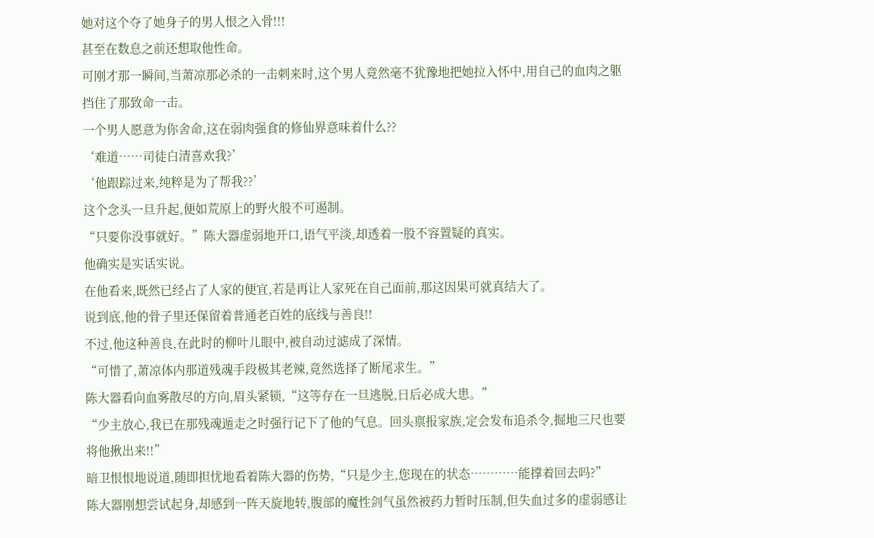她对这个夺了她身子的男人恨之入骨!!!
甚至在数息之前还想取他性命。
可刚才那一瞬间,当萧凉那必杀的一击刺来时,这个男人竟然毫不犹豫地把她拉入怀中,用自己的血肉之躯挡住了那致命一击。
一个男人愿意为你舍命,这在弱肉强食的修仙界意味着什么??
‘难道……司徒白清喜欢我?’
‘他跟踪过来,纯粹是为了帮我??’
这个念头一旦升起,便如荒原上的野火般不可遏制。
“只要你没事就好。”陈大器虚弱地开口,语气平淡,却透着一股不容置疑的真实。
他确实是实话实说。
在他看来,既然已经占了人家的便宜,若是再让人家死在自己面前,那这因果可就真结大了。
说到底,他的骨子里还保留着普通老百姓的底线与善良!!
不过,他这种善良,在此时的柳叶儿眼中,被自动过滤成了深情。
“可惜了,萧凉体内那道残魂手段极其老辣,竟然选择了断尾求生。”
陈大器看向血雾散尽的方向,眉头紧锁,“这等存在一旦逃脱,日后必成大患。”
“少主放心,我已在那残魂遁走之时强行记下了他的气息。回头禀报家族,定会发布追杀令,掘地三尺也要将他揪出来!!”
暗卫恨恨地说道,随即担忧地看着陈大器的伤势,“只是少主,您现在的状态…………能撑着回去吗?”
陈大器刚想尝试起身,却感到一阵天旋地转,腹部的魔性剑气虽然被药力暂时压制,但失血过多的虚弱感让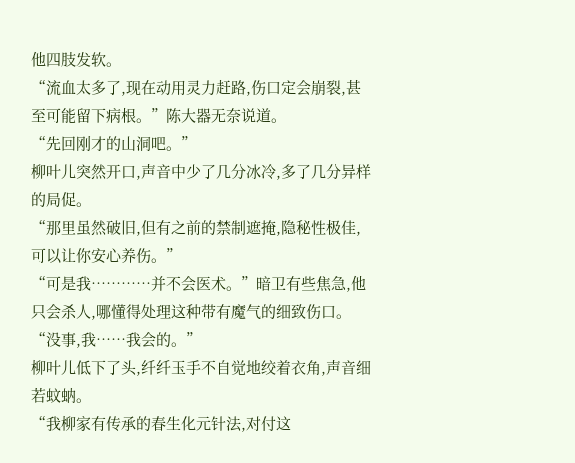他四肢发软。
“流血太多了,现在动用灵力赶路,伤口定会崩裂,甚至可能留下病根。”陈大器无奈说道。
“先回刚才的山洞吧。”
柳叶儿突然开口,声音中少了几分冰冷,多了几分异样的局促。
“那里虽然破旧,但有之前的禁制遮掩,隐秘性极佳,可以让你安心养伤。”
“可是我…………并不会医术。”暗卫有些焦急,他只会杀人,哪懂得处理这种带有魔气的细致伤口。
“没事,我……我会的。”
柳叶儿低下了头,纤纤玉手不自觉地绞着衣角,声音细若蚊蚋。
“我柳家有传承的春生化元针法,对付这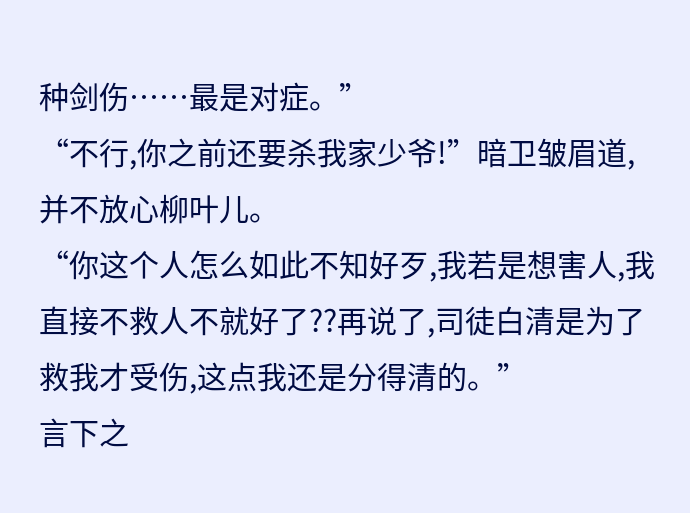种剑伤……最是对症。”
“不行,你之前还要杀我家少爷!”暗卫皱眉道,并不放心柳叶儿。
“你这个人怎么如此不知好歹,我若是想害人,我直接不救人不就好了??再说了,司徒白清是为了救我才受伤,这点我还是分得清的。”
言下之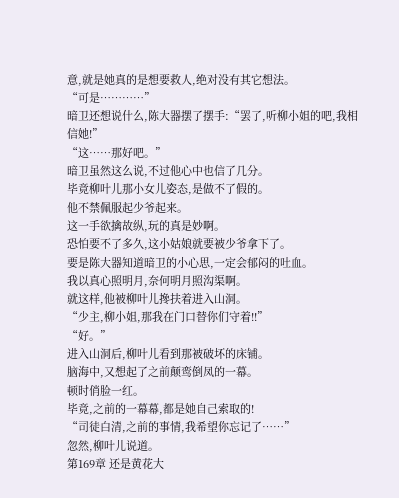意,就是她真的是想要救人,绝对没有其它想法。
“可是…………”
暗卫还想说什么,陈大器摆了摆手:“罢了,听柳小姐的吧,我相信她!”
“这……那好吧。”
暗卫虽然这么说,不过他心中也信了几分。
毕竟柳叶儿那小女儿姿态,是做不了假的。
他不禁佩服起少爷起来。
这一手欲擒故纵,玩的真是妙啊。
恐怕要不了多久,这小姑娘就要被少爷拿下了。
要是陈大器知道暗卫的小心思,一定会郁闷的吐血。
我以真心照明月,奈何明月照沟渠啊。
就这样,他被柳叶儿搀扶着进入山洞。
“少主,柳小姐,那我在门口替你们守着!!”
“好。”
进入山洞后,柳叶儿看到那被破坏的床铺。
脑海中,又想起了之前颠鸾倒凤的一幕。
顿时俏脸一红。
毕竟,之前的一幕幕,都是她自己索取的!
“司徒白清,之前的事情,我希望你忘记了……”
忽然,柳叶儿说道。
第169章 还是黄花大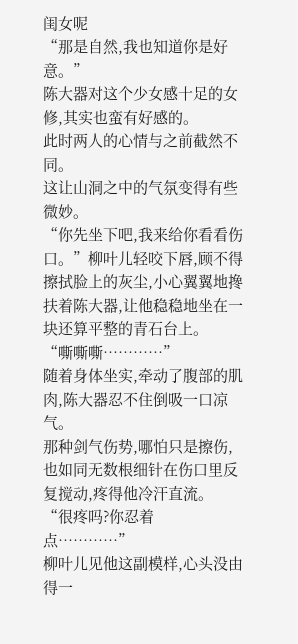闺女呢
“那是自然,我也知道你是好意。”
陈大器对这个少女感十足的女修,其实也蛮有好感的。
此时两人的心情与之前截然不同。
这让山洞之中的气氛变得有些微妙。
“你先坐下吧,我来给你看看伤口。”柳叶儿轻咬下唇,顾不得擦拭脸上的灰尘,小心翼翼地搀扶着陈大器,让他稳稳地坐在一块还算平整的青石台上。
“嘶嘶嘶…………”
随着身体坐实,牵动了腹部的肌肉,陈大器忍不住倒吸一口凉气。
那种剑气伤势,哪怕只是擦伤,也如同无数根细针在伤口里反复搅动,疼得他冷汗直流。
“很疼吗?你忍着点…………”
柳叶儿见他这副模样,心头没由得一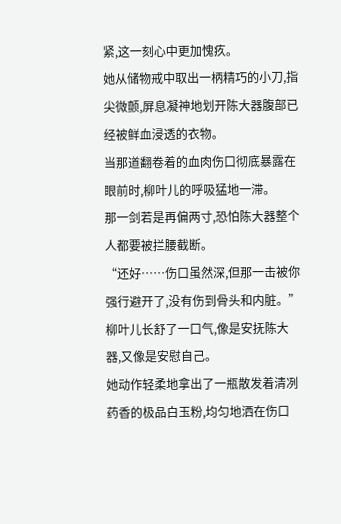紧,这一刻心中更加愧疚。
她从储物戒中取出一柄精巧的小刀,指尖微颤,屏息凝神地划开陈大器腹部已经被鲜血浸透的衣物。
当那道翻卷着的血肉伤口彻底暴露在眼前时,柳叶儿的呼吸猛地一滞。
那一剑若是再偏两寸,恐怕陈大器整个人都要被拦腰截断。
“还好……伤口虽然深,但那一击被你强行避开了,没有伤到骨头和内脏。”
柳叶儿长舒了一口气,像是安抚陈大器,又像是安慰自己。
她动作轻柔地拿出了一瓶散发着清冽药香的极品白玉粉,均匀地洒在伤口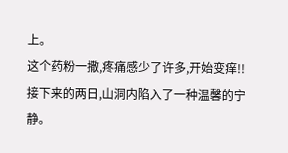上。
这个药粉一撒,疼痛感少了许多,开始变痒!!
接下来的两日,山洞内陷入了一种温馨的宁静。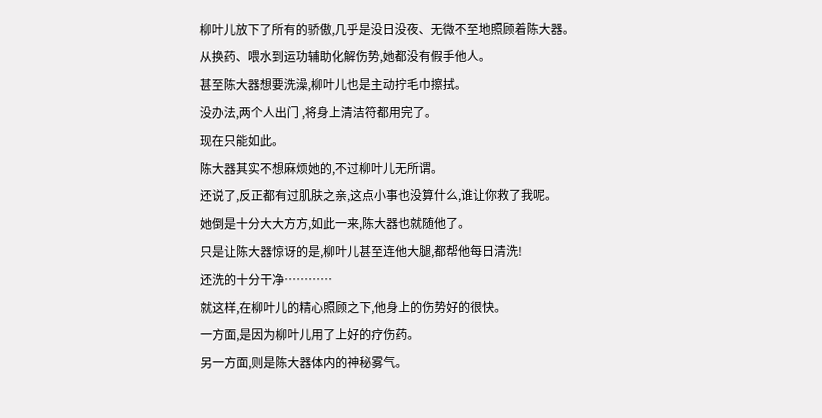柳叶儿放下了所有的骄傲,几乎是没日没夜、无微不至地照顾着陈大器。
从换药、喂水到运功辅助化解伤势,她都没有假手他人。
甚至陈大器想要洗澡,柳叶儿也是主动拧毛巾擦拭。
没办法,两个人出门 ,将身上清洁符都用完了。
现在只能如此。
陈大器其实不想麻烦她的,不过柳叶儿无所谓。
还说了,反正都有过肌肤之亲,这点小事也没算什么,谁让你救了我呢。
她倒是十分大大方方,如此一来,陈大器也就随他了。
只是让陈大器惊讶的是,柳叶儿甚至连他大腿,都帮他每日清洗!
还洗的十分干净…………
就这样,在柳叶儿的精心照顾之下,他身上的伤势好的很快。
一方面,是因为柳叶儿用了上好的疗伤药。
另一方面,则是陈大器体内的神秘雾气。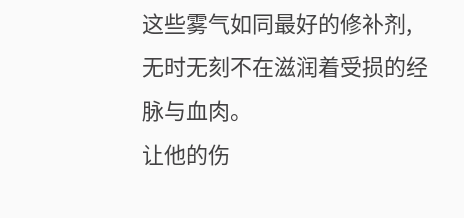这些雾气如同最好的修补剂,无时无刻不在滋润着受损的经脉与血肉。
让他的伤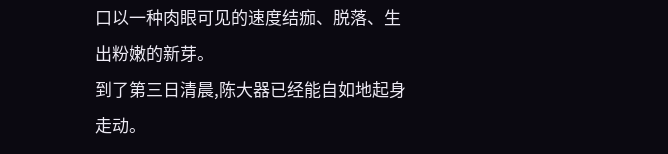口以一种肉眼可见的速度结痂、脱落、生出粉嫩的新芽。
到了第三日清晨,陈大器已经能自如地起身走动。